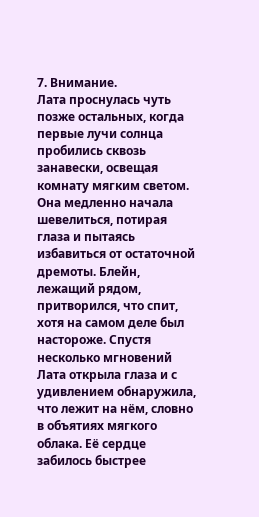7. Внимание.
Лата проснулась чуть позже остальных, когда первые лучи солнца пробились сквозь занавески, освещая комнату мягким светом. Она медленно начала шевелиться, потирая глаза и пытаясь избавиться от остаточной дремоты. Блейн, лежащий рядом, притворился, что спит, хотя на самом деле был настороже. Спустя несколько мгновений Лата открыла глаза и с удивлением обнаружила, что лежит на нём, словно в объятиях мягкого облака. Её сердце забилось быстрее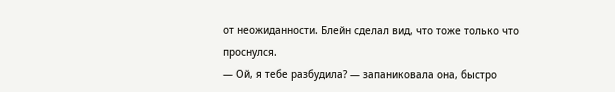от неожиданности. Блейн сделал вид, что тоже только что проснулся.
— Ой, я тебе разбудила? — запаниковала она, быстро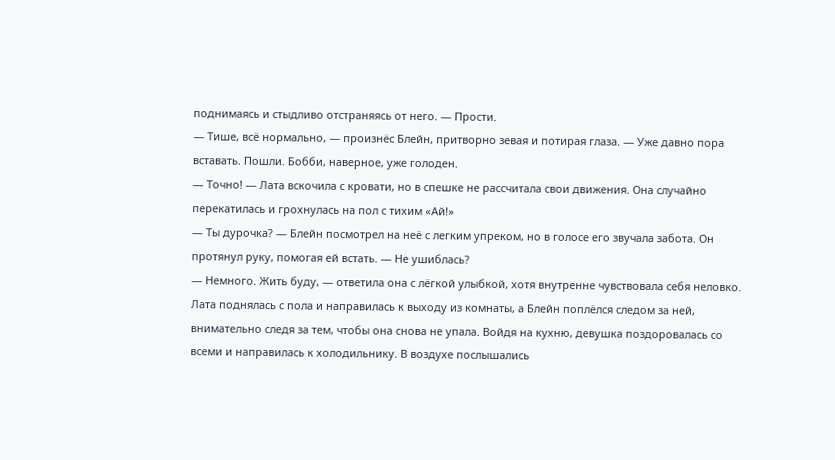поднимаясь и стыдливо отстраняясь от него. — Прости.
— Тише, всё нормально, — произнёс Блейн, притворно зевая и потирая глаза. — Уже давно пора вставать. Пошли. Бобби, наверное, уже голоден.
— Точно! — Лата вскочила с кровати, но в спешке не рассчитала свои движения. Она случайно перекатилась и грохнулась на пол с тихим «Ай!»
— Ты дурочка? — Блейн посмотрел на неё с легким упреком, но в голосе его звучала забота. Он протянул руку, помогая ей встать. — Не ушиблась?
— Немного. Жить буду, — ответила она с лёгкой улыбкой, хотя внутренне чувствовала себя неловко.
Лата поднялась с пола и направилась к выходу из комнаты, а Блейн поплёлся следом за ней, внимательно следя за тем, чтобы она снова не упала. Войдя на кухню, девушка поздоровалась со всеми и направилась к холодильнику. В воздухе послышались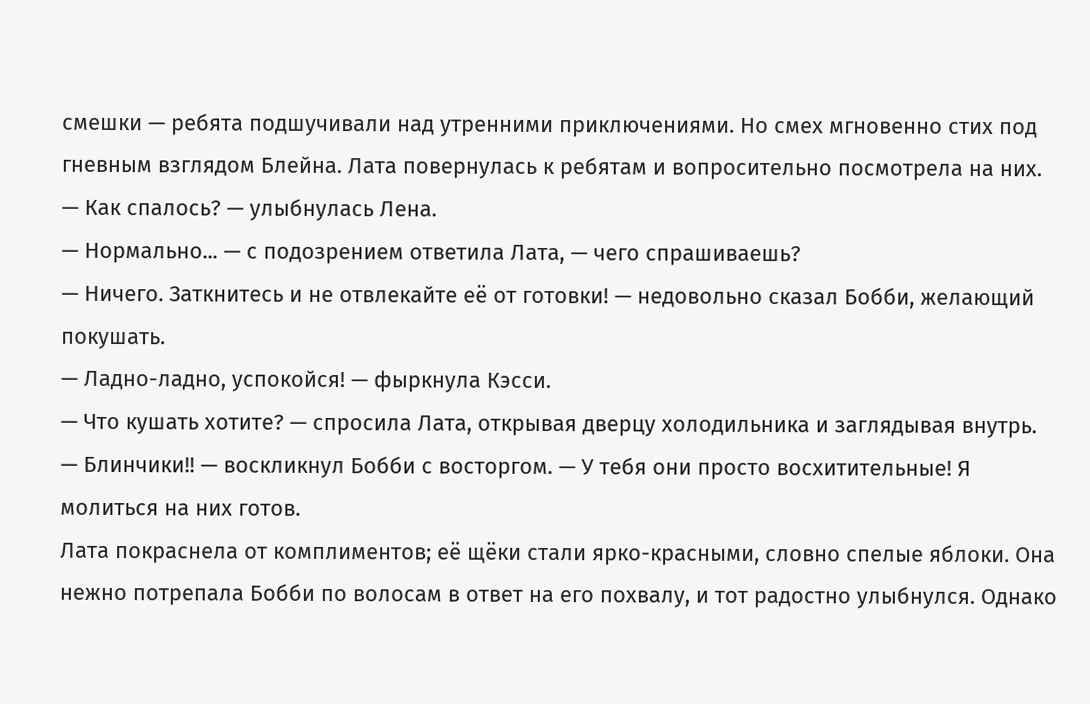смешки — ребята подшучивали над утренними приключениями. Но смех мгновенно стих под гневным взглядом Блейна. Лата повернулась к ребятам и вопросительно посмотрела на них.
— Как спалось? — улыбнулась Лена.
— Нормально... — с подозрением ответила Лата, — чего спрашиваешь?
— Ничего. Заткнитесь и не отвлекайте её от готовки! — недовольно сказал Бобби, желающий покушать.
— Ладно-ладно, успокойся! — фыркнула Кэсси.
— Что кушать хотите? — спросила Лата, открывая дверцу холодильника и заглядывая внутрь.
— Блинчики!! — воскликнул Бобби с восторгом. — У тебя они просто восхитительные! Я молиться на них готов.
Лата покраснела от комплиментов; её щёки стали ярко-красными, словно спелые яблоки. Она нежно потрепала Бобби по волосам в ответ на его похвалу, и тот радостно улыбнулся. Однако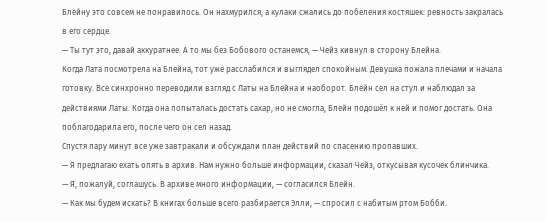Блейну это совсем не понравилось. Он нахмурился, а кулаки сжались до побеления костяшек: ревность закралась в его сердце.
— Ты тут это, давай аккуратнее. А то мы без Бобового останемся, — Чейз кивнул в сторону Блейна.
Когда Лата посмотрела на Блейна, тот уже расслабился и выглядел спокойным. Девушка пожала плечами и начала готовку. Все синхронно переводили взгляд с Латы на Блейна и наоборот. Блейн сел на стул и наблюдал за действиями Латы. Когда она попыталась достать сахар, но не смогла, Блейн подошёл к ней и помог достать. Она поблагодарила его, после чего он сел назад.
Спустя пару минут все уже завтракали и обсуждали план действий по спасению пропавших.
— Я предлагаю ехать опять в архив. Нам нужно больше информации, сказал Чейз, откусывая кусочек блинчика.
— Я, пожалуй, соглашусь. В архиве много информации, — согласился Блейн.
— Как мы будем искать? В книгах больше всего разбирается Элли, — спросил с набитым ртом Бобби.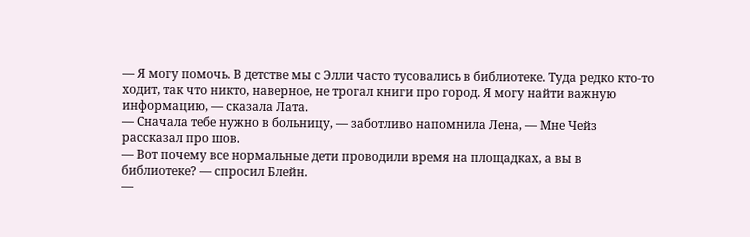— Я могу помочь. В детстве мы с Элли часто тусовались в библиотеке. Туда редко кто-то ходит, так что никто, наверное, не трогал книги про город. Я могу найти важную информацию, — сказала Лата.
— Сначала тебе нужно в больницу, — заботливо напомнила Лена, — Мне Чейз рассказал про шов.
— Вот почему все нормальные дети проводили время на площадках, а вы в библиотеке? — спросил Блейн.
—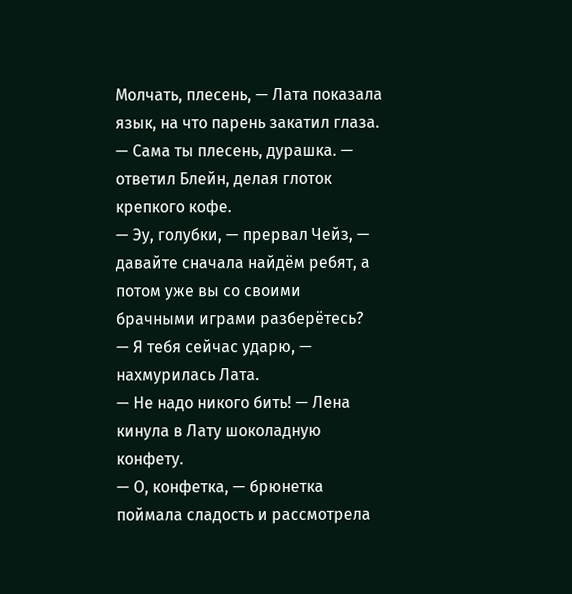Молчать, плесень, — Лата показала язык, на что парень закатил глаза.
— Сама ты плесень, дурашка. — ответил Блейн, делая глоток крепкого кофе.
— Эу, голубки, — прервал Чейз, — давайте сначала найдём ребят, а потом уже вы со своими брачными играми разберётесь?
— Я тебя сейчас ударю, — нахмурилась Лата.
— Не надо никого бить! — Лена кинула в Лату шоколадную конфету.
— О, конфетка, — брюнетка поймала сладость и рассмотрела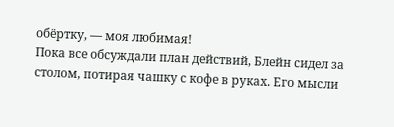обёртку, — моя любимая!
Пока все обсуждали план действий, Блейн сидел за столом, потирая чашку с кофе в руках. Его мысли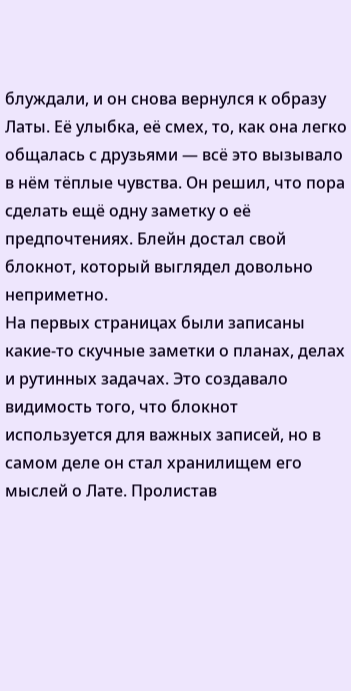блуждали, и он снова вернулся к образу Латы. Её улыбка, её смех, то, как она легко общалась с друзьями — всё это вызывало в нём тёплые чувства. Он решил, что пора сделать ещё одну заметку о её предпочтениях. Блейн достал свой блокнот, который выглядел довольно неприметно.
На первых страницах были записаны какие-то скучные заметки о планах, делах и рутинных задачах. Это создавало видимость того, что блокнот используется для важных записей, но в самом деле он стал хранилищем его мыслей о Лате. Пролистав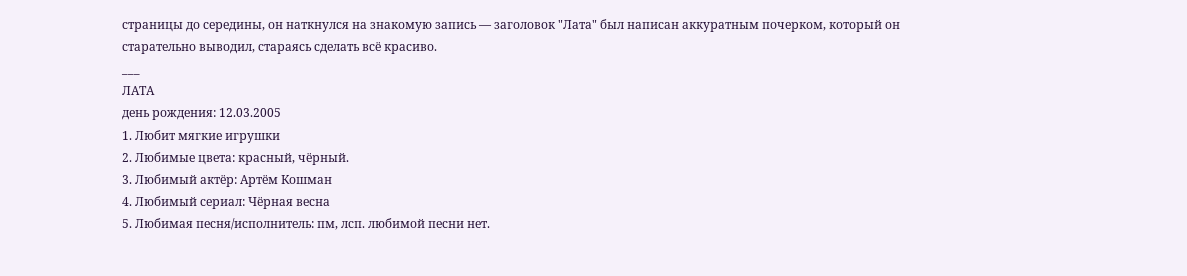страницы до середины, он наткнулся на знакомую запись — заголовок "Лата" был написан аккуратным почерком, который он старательно выводил, стараясь сделать всё красиво.
___
ЛАТА
день рождения: 12.03.2005
1. Любит мягкие игрушки
2. Любимые цвета: красный, чёрный.
3. Любимый актёр: Артём Кошман
4. Любимый сериал: Чёрная весна
5. Любимая песня/исполнитель: пм, лсп. любимой песни нет.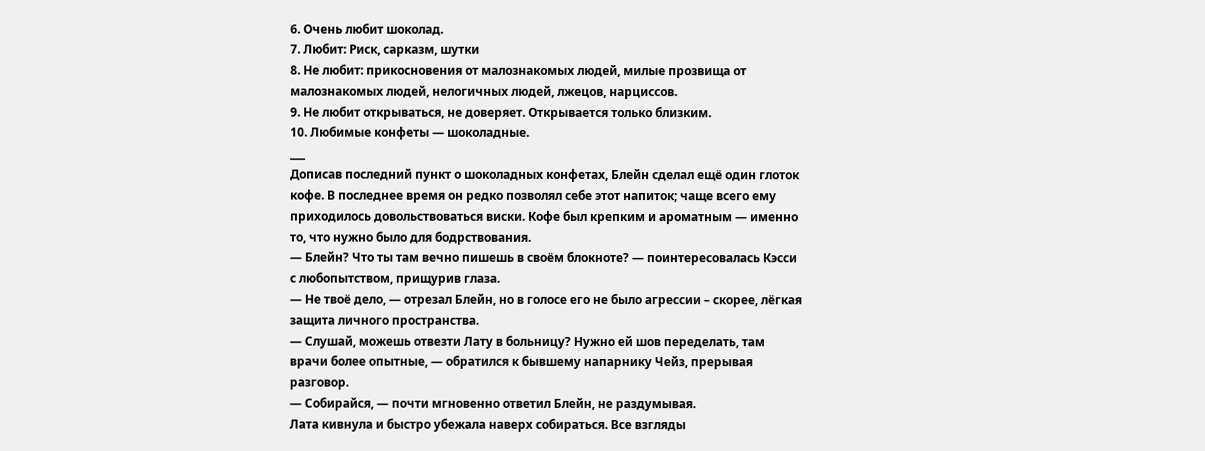6. Очень любит шоколад.
7. Любит: Риск, сарказм, шутки
8. Не любит: прикосновения от малознакомых людей, милые прозвища от малознакомых людей, нелогичных людей, лжецов, нарциссов.
9. Не любит открываться, не доверяет. Открывается только близким.
10. Любимые конфеты — шоколадные.
___
Дописав последний пункт о шоколадных конфетах, Блейн сделал ещё один глоток кофе. В последнее время он редко позволял себе этот напиток; чаще всего ему приходилось довольствоваться виски. Кофе был крепким и ароматным — именно то, что нужно было для бодрствования.
— Блейн? Что ты там вечно пишешь в своём блокноте? — поинтересовалась Кэсси с любопытством, прищурив глаза.
— Не твоё дело, — отрезал Блейн, но в голосе его не было агрессии – скорее, лёгкая защита личного пространства.
— Слушай, можешь отвезти Лату в больницу? Нужно ей шов переделать, там врачи более опытные, — обратился к бывшему напарнику Чейз, прерывая разговор.
— Собирайся, — почти мгновенно ответил Блейн, не раздумывая.
Лата кивнула и быстро убежала наверх собираться. Все взгляды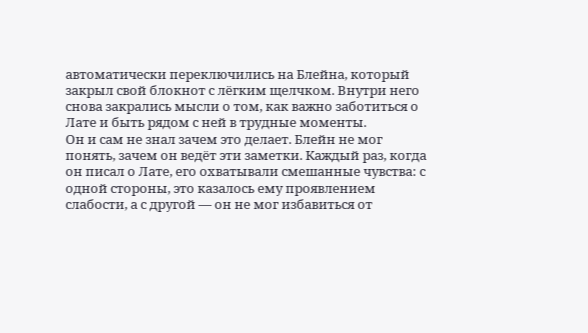автоматически переключились на Блейна, который закрыл свой блокнот с лёгким щелчком. Внутри него снова закрались мысли о том, как важно заботиться о Лате и быть рядом с ней в трудные моменты.
Он и сам не знал зачем это делает. Блейн не мог понять, зачем он ведёт эти заметки. Каждый раз, когда он писал о Лате, его охватывали смешанные чувства: с одной стороны, это казалось ему проявлением слабости, а с другой — он не мог избавиться от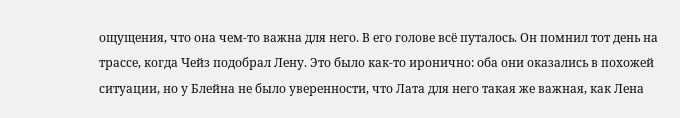ощущения, что она чем-то важна для него. В его голове всё путалось. Он помнил тот день на трассе, когда Чейз подобрал Лену. Это было как-то иронично: оба они оказались в похожей ситуации, но у Блейна не было уверенности, что Лата для него такая же важная, как Лена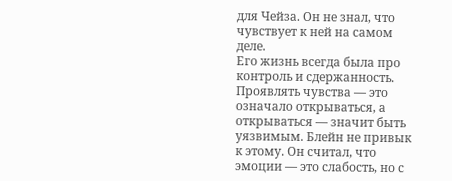для Чейза. Он не знал, что чувствует к ней на самом деле.
Его жизнь всегда была про контроль и сдержанность. Проявлять чувства — это означало открываться, а открываться — значит быть уязвимым. Блейн не привык к этому. Он считал, что эмоции — это слабость, но с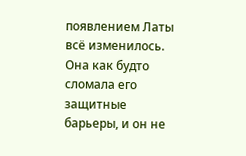появлением Латы всё изменилось. Она как будто сломала его защитные барьеры, и он не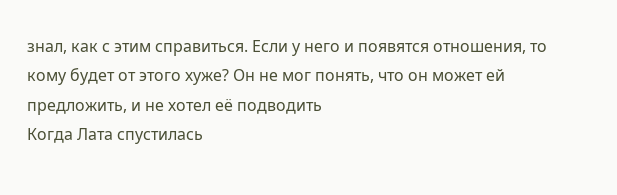знал, как с этим справиться. Если у него и появятся отношения, то кому будет от этого хуже? Он не мог понять, что он может ей предложить, и не хотел её подводить
Когда Лата спустилась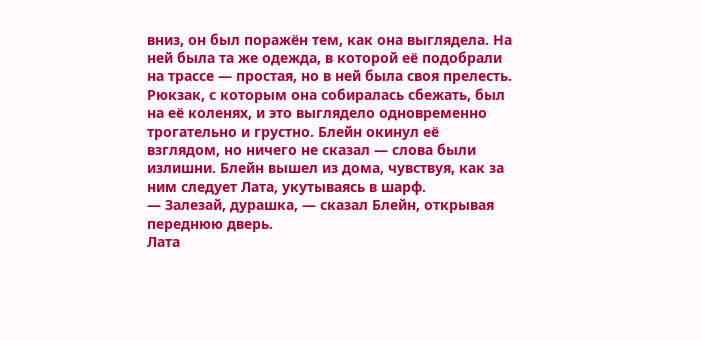вниз, он был поражён тем, как она выглядела. На ней была та же одежда, в которой её подобрали на трассе — простая, но в ней была своя прелесть. Рюкзак, с которым она собиралась сбежать, был на её коленях, и это выглядело одновременно трогательно и грустно. Блейн окинул её взглядом, но ничего не сказал — слова были излишни. Блейн вышел из дома, чувствуя, как за ним следует Лата, укутываясь в шарф.
— Залезай, дурашка, — сказал Блейн, открывая переднюю дверь.
Лата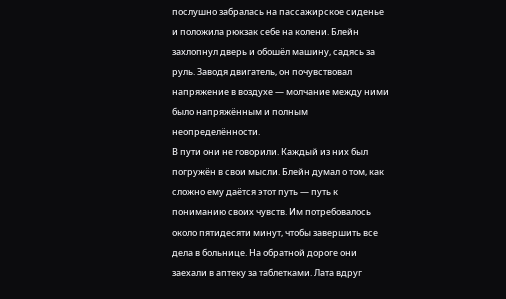послушно забралась на пассажирское сиденье и положила рюкзак себе на колени. Блейн захлопнул дверь и обошёл машину, садясь за руль. Заводя двигатель, он почувствовал напряжение в воздухе — молчание между ними было напряжённым и полным неопределённости.
В пути они не говорили. Каждый из них был погружён в свои мысли. Блейн думал о том, как сложно ему даётся этот путь — путь к пониманию своих чувств. Им потребовалось около пятидесяти минут, чтобы завершить все дела в больнице. На обратной дороге они заехали в аптеку за таблетками. Лата вдруг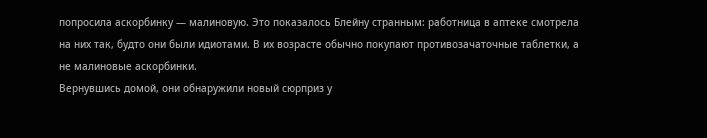попросила аскорбинку — малиновую. Это показалось Блейну странным: работница в аптеке смотрела на них так, будто они были идиотами. В их возрасте обычно покупают противозачаточные таблетки, а не малиновые аскорбинки.
Вернувшись домой, они обнаружили новый сюрприз у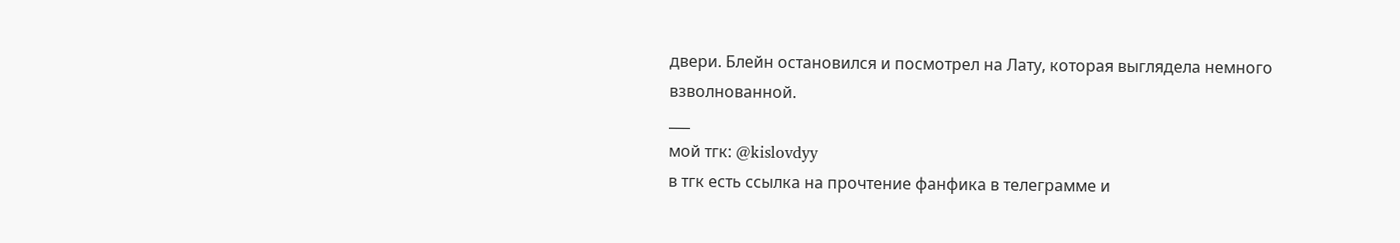двери. Блейн остановился и посмотрел на Лату, которая выглядела немного взволнованной.
___
мой тгк: @kislovdyy
в тгк есть ссылка на прочтение фанфика в телеграмме и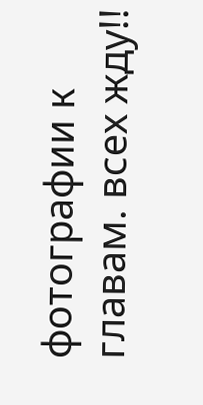фотографии к главам. всех жду!!